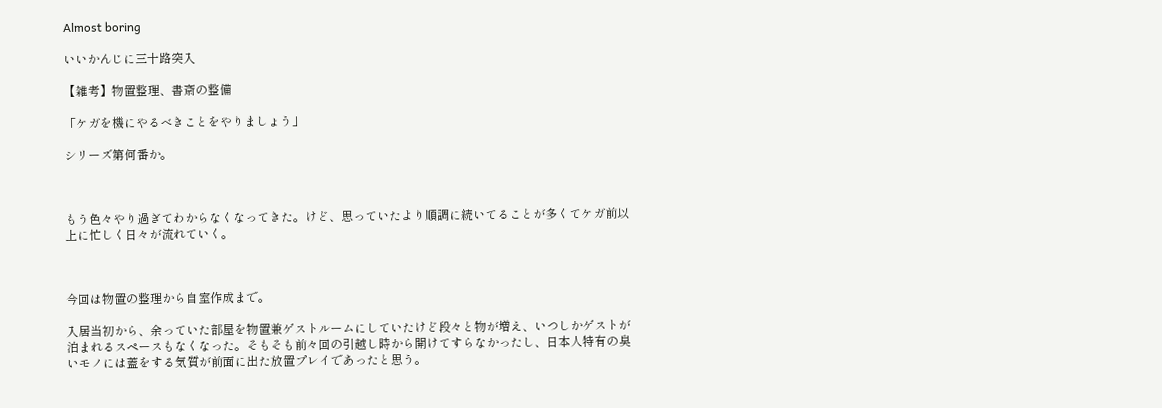Almost boring

いいかんじに三十路突入

【雑考】物置整理、書斎の整備

「ケガを機にやるべきことをやりましょう」

シリーズ第何番か。



もう色々やり過ぎてわからなくなってきた。けど、思っていたより順調に続いてることが多くてケガ前以上に忙しく日々が流れていく。



今回は物置の整理から自室作成まで。

入居当初から、余っていた部屋を物置兼ゲストルームにしていたけど段々と物が増え、いつしかゲストが泊まれるスペースもなくなった。そもそも前々回の引越し時から開けてすらなかったし、日本人特有の臭いモノには蓋をする気質が前面に出た放置プレイであったと思う。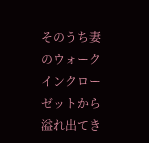そのうち妻のウォークインクローゼットから溢れ出てき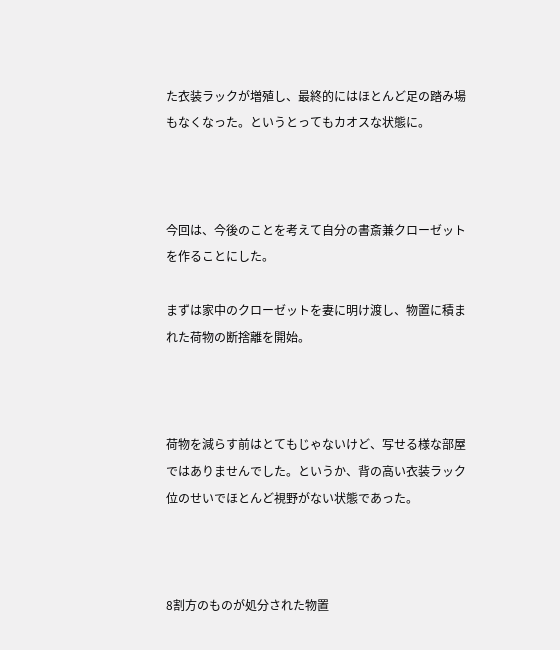た衣装ラックが増殖し、最終的にはほとんど足の踏み場もなくなった。というとってもカオスな状態に。



今回は、今後のことを考えて自分の書斎兼クローゼットを作ることにした。

まずは家中のクローゼットを妻に明け渡し、物置に積まれた荷物の断捨離を開始。



荷物を減らす前はとてもじゃないけど、写せる様な部屋ではありませんでした。というか、背の高い衣装ラック位のせいでほとんど視野がない状態であった。



8割方のものが処分された物置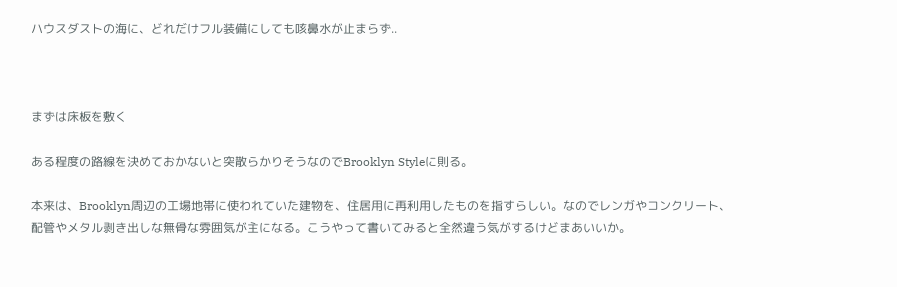ハウスダストの海に、どれだけフル装備にしても咳鼻水が止まらず..



まずは床板を敷く

ある程度の路線を決めておかないと突散らかりそうなのでBrooklyn Styleに則る。

本来は、Brooklyn周辺の工場地帯に使われていた建物を、住居用に再利用したものを指すらしい。なのでレンガやコンクリート、配管やメタル剥き出しな無骨な雰囲気が主になる。こうやって書いてみると全然違う気がするけどまあいいか。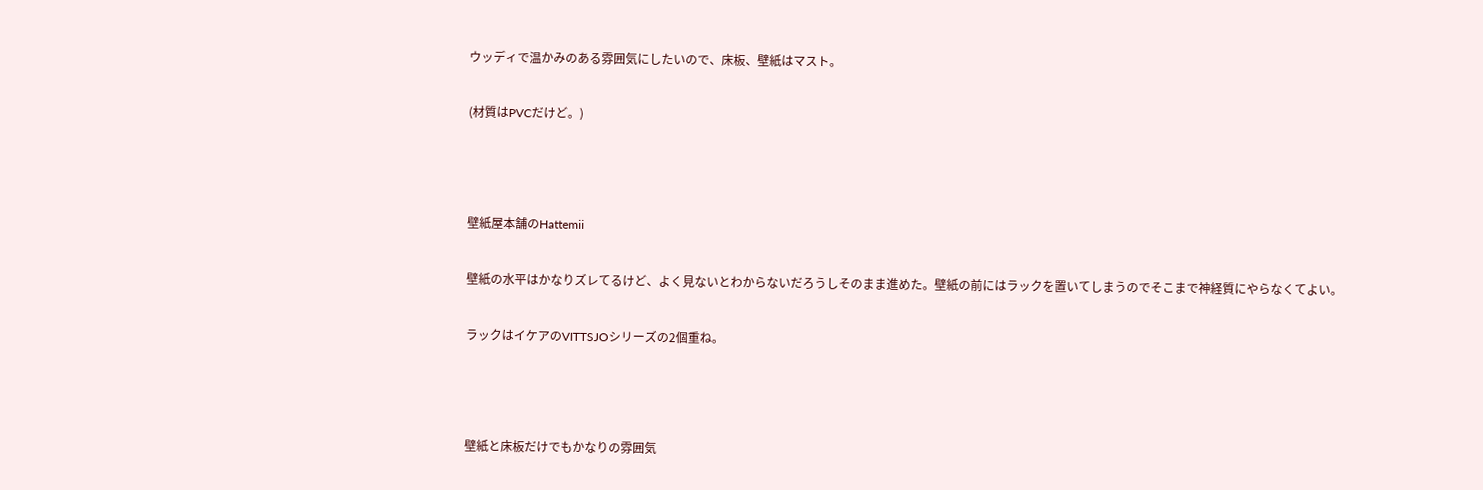ウッディで温かみのある雰囲気にしたいので、床板、壁紙はマスト。

(材質はPVCだけど。)



壁紙屋本舗のHattemii

壁紙の水平はかなりズレてるけど、よく見ないとわからないだろうしそのまま進めた。壁紙の前にはラックを置いてしまうのでそこまで神経質にやらなくてよい。

ラックはイケアのVITTSJOシリーズの2個重ね。



壁紙と床板だけでもかなりの雰囲気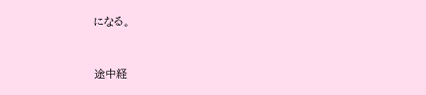になる。



途中経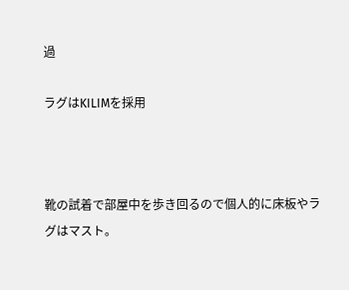過

ラグはKILIMを採用



靴の試着で部屋中を歩き回るので個人的に床板やラグはマスト。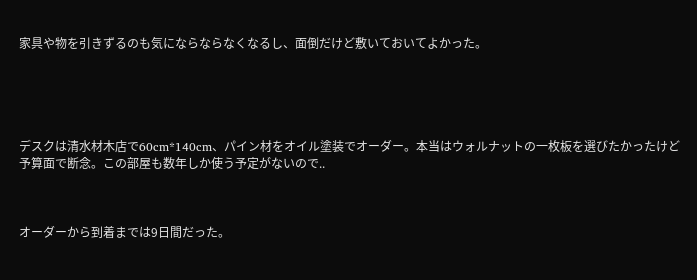家具や物を引きずるのも気にならならなくなるし、面倒だけど敷いておいてよかった。





デスクは清水材木店で60cm*140cm、パイン材をオイル塗装でオーダー。本当はウォルナットの一枚板を選びたかったけど予算面で断念。この部屋も数年しか使う予定がないので..



オーダーから到着までは9日間だった。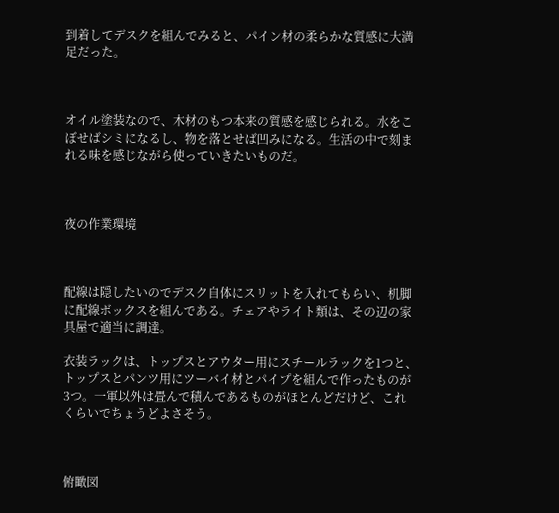到着してデスクを組んでみると、パイン材の柔らかな質感に大満足だった。



オイル塗装なので、木材のもつ本来の質感を感じられる。水をこぼせばシミになるし、物を落とせば凹みになる。生活の中で刻まれる味を感じながら使っていきたいものだ。



夜の作業環境



配線は隠したいのでデスク自体にスリットを入れてもらい、机脚に配線ボックスを組んである。チェアやライト類は、その辺の家具屋で適当に調達。

衣装ラックは、トップスとアウター用にスチールラックを1つと、トップスとパンツ用にツーバイ材とパイプを組んで作ったものが3つ。一軍以外は畳んで積んであるものがほとんどだけど、これくらいでちょうどよさそう。



俯瞰図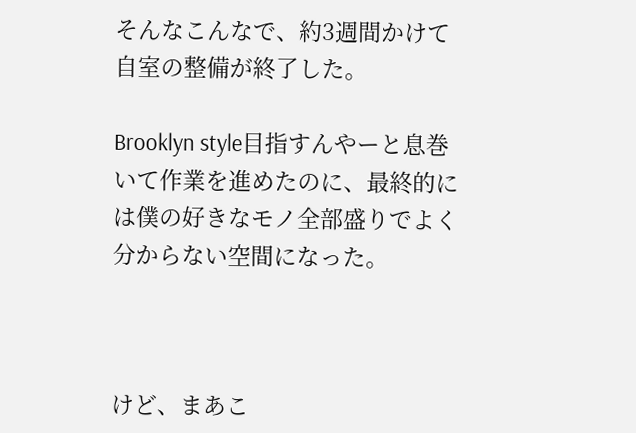そんなこんなで、約3週間かけて自室の整備が終了した。

Brooklyn style目指すんやーと息巻いて作業を進めたのに、最終的には僕の好きなモノ全部盛りでよく分からない空間になった。



けど、まあこ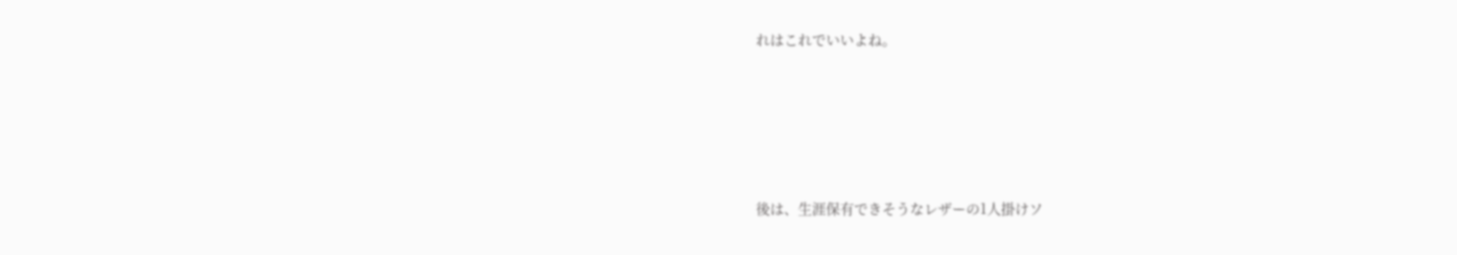れはこれでいいよね。







後は、生涯保有できそうなレザーの1人掛けソ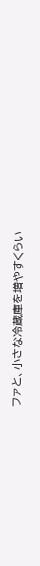ファと、小さな冷蔵庫を増やすくらい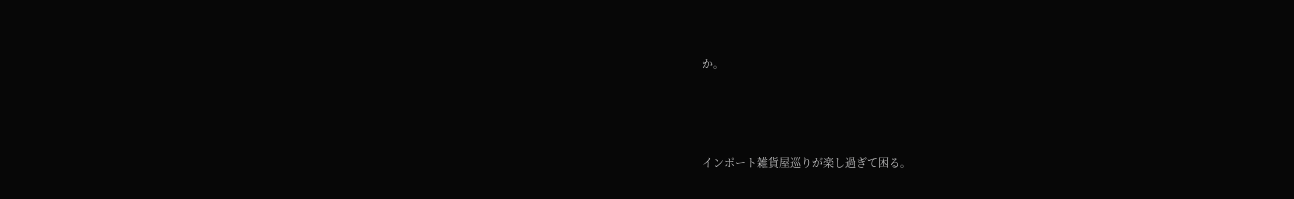か。



インポート雑貨屋巡りが楽し過ぎて困る。